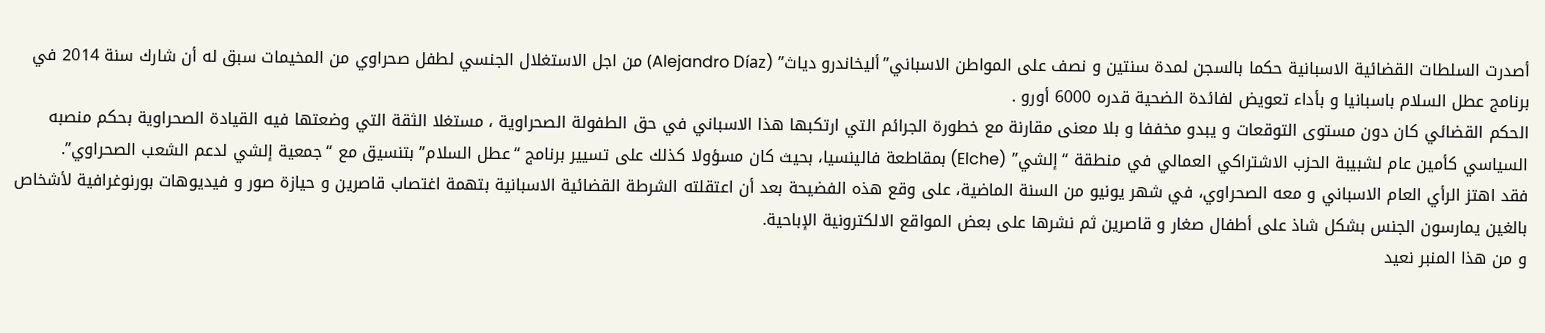أصدرت السلطات القضائية الاسبانية حكما بالسجن لمدة سنتين و نصف على المواطن الاسباني”أليخاندرو دياث” (Alejandro Díaz) من اجل الاستغلال الجنسي لطفل صحراوي من المخيمات سبق له أن شارك سنة 2014 في برنامج عطل السلام باسبانيا و بأداء تعويض لفائدة الضحية قدره 6000 أورو .
الحكم القضائي كان دون مستوى التوقعات و يبدو مخففا و بلا معنى مقارنة مع خطورة الجرائم التي ارتكبها هذا الاسباني في حق الطفولة الصحراوية ، مستغلا الثقة التي وضعتها فيه القيادة الصحراوية بحكم منصبه السياسي كأمين عام لشبيبة الحزب الاشتراكي العمالي في منطقة “إلشي” (Elche) بمقاطعة فالينسيا، بحيث كان مسؤولا كذلك على تسيير برنامج “عطل السلام” بتنسيق مع “جمعية إلشي لدعم الشعب الصحراوي”.
فقد اهتز الرأي العام الاسباني و معه الصحراوي، في شهر يونيو من السنة الماضية، على وقع هذه الفضيحة بعد أن اعتقلته الشرطة القضائية الاسبانية بتهمة اغتصاب قاصرين و حيازة صور و فيديوهات بورنوغرافية لأشخاص بالغين يمارسون الجنس بشكل شاذ على أطفال صغار و قاصرين ثم نشرها على بعض المواقع الالكترونية الإباحية.
و من هذا المنبر نعيد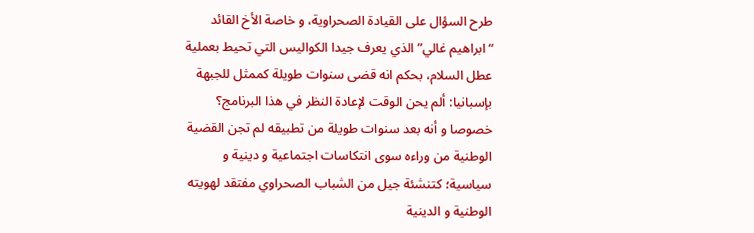طرح السؤال على القيادة الصحراوية، و خاصة الأخ القائد “ابراهيم غالي” الذي يعرف جيدا الكواليس التي تحيط بعملية عطل السلام، بحكم انه قضى سنوات طويلة كممثل للجبهة بإسبانيا: ألم يحن الوقت لإعادة النظر في هذا البرنامج؟ خصوصا و أنه بعد سنوات طويلة من تطبيقه لم تجن القضية الوطنية من وراءه سوى انتكاسات اجتماعية و دينية و سياسية؛ كتنشئة جيل من الشباب الصحراوي مفتقد لهويته الوطنية و الدينية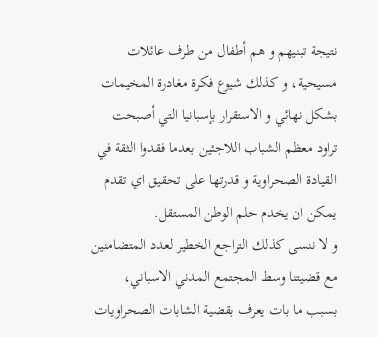نتيجة تبنيهم و هم أطفال من طرف عائلات مسيحية، و كذلك شيوع فكرة مغادرة المخيمات بشكل نهائي و الاستقرار بإسبانيا التي أصبحت تراود معظم الشباب اللاجئين بعدما فقدوا الثقة في القيادة الصحراوية و قدرتها على تحقيق اي تقدم يمكن ان يخدم حلم الوطن المستقل.
و لا ننسى كذلك التراجع الخطير لعدد المتضامنين مع قضيتنا وسط المجتمع المدني الاسباني، بسبب ما بات يعرف بقضية الشابات الصحراويات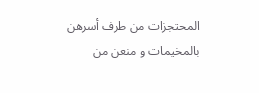المحتجزات من طرف أسرهن بالمخيمات و منعن من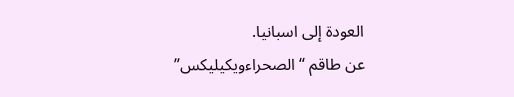العودة إلى اسبانيا.
عن طاقم “الصحراءويكيليكس”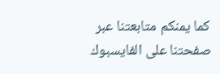كما يمنكم متابعتنا عبر صفحتنا على الفايسبوك